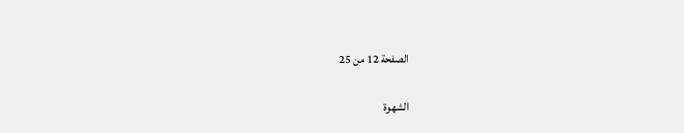الصفحة 12 من 25

الشهوة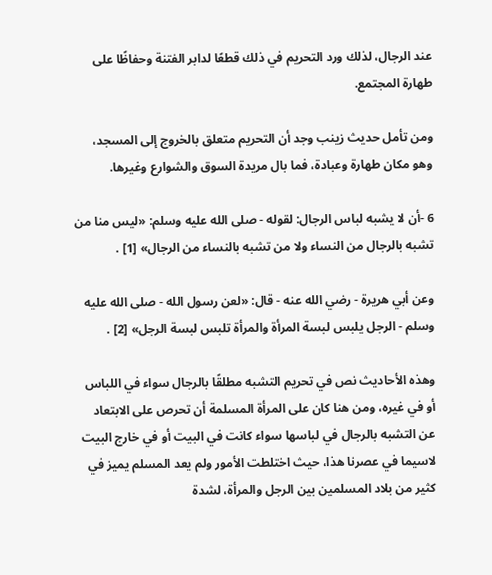عند الرجال، لذلك ورد التحريم في ذلك قطعًا لدابر الفتنة وحفاظًا على طهارة المجتمع.

ومن تأمل حديث زينب وجد أن التحريم متعلق بالخروج إلى المسجد، وهو مكان طهارة وعبادة، فما بال مريدة السوق والشوارع وغيرها.

6 -أن لا يشبه لباس الرجال: لقوله - صلى الله عليه وسلم: «ليس منا من تشبه بالرجال من النساء ولا من تشبه بالنساء من الرجال» [1] .

وعن أبي هريرة - رضي الله عنه - قال: «لعن رسول الله - صلى الله عليه وسلم - الرجل يلبس لبسة المرأة والمرأة تلبس لبسة الرجل» [2] .

وهذه الأحاديث نص في تحريم التشبه مطلقًا بالرجال سواء في اللباس أو في غيره، ومن هنا كان على المرأة المسلمة أن تحرص على الابتعاد عن التشبه بالرجال في لباسها سواء كانت في البيت أو في خارج البيت لاسيما في عصرنا هذا، حيث اختلطت الأمور ولم يعد المسلم يميز في كثير من بلاد المسلمين بين الرجل والمرأة، لشدة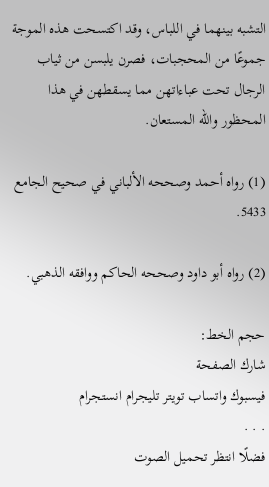التشبه بينهما في اللباس، وقد اكتسحت هذه الموجة جموعًا من المحجبات، فصرن يلبسن من ثياب الرجال تحت عباءاتهن مما يسقطهن في هذا المحظور والله المستعان.

(1) رواه أحمد وصححه الألباني في صحيح الجامع 5433.

(2) رواه أبو داود وصححه الحاكم ووافقه الذهبي.

حجم الخط:
شارك الصفحة
فيسبوك واتساب تويتر تليجرام انستجرام
. . .
فضلًا انتظر تحميل الصوت